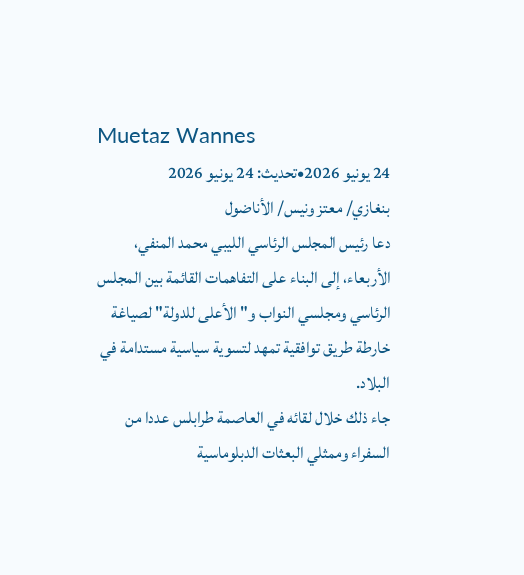Muetaz Wannes
24 يونيو 2026•تحديث: 24 يونيو 2026
بنغازي/ معتز ونيس/ الأناضول
دعا رئيس المجلس الرئاسي الليبي محمد المنفي، الأربعاء، إلى البناء على التفاهمات القائمة بين المجلس الرئاسي ومجلسي النواب و"الأعلى للدولة" لصياغة خارطة طريق توافقية تمهد لتسوية سياسية مستدامة في البلاد.
جاء ذلك خلال لقائه في العاصمة طرابلس عددا من السفراء وممثلي البعثات الدبلوماسية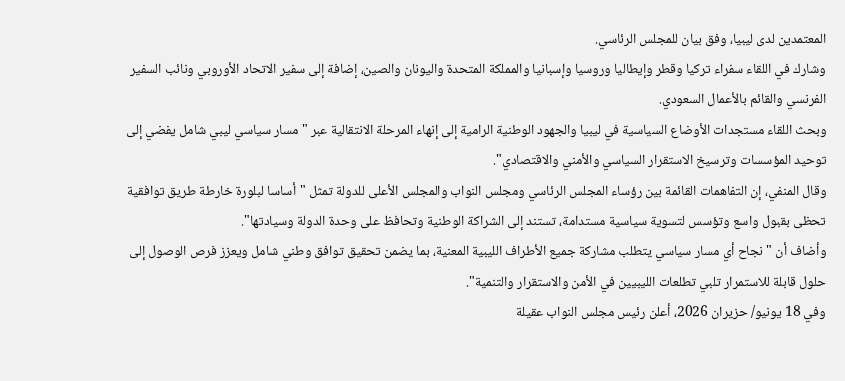المعتمدين لدى ليبيا، وفق بيان للمجلس الرئاسي.
وشارك في اللقاء سفراء تركيا وقطر وإيطاليا وروسيا وإسبانيا والمملكة المتحدة واليونان والصين، إضافة إلى سفير الاتحاد الأوروبي ونائب السفير الفرنسي والقائم بالأعمال السعودي.
وبحث اللقاء مستجدات الأوضاع السياسية في ليبيا والجهود الوطنية الرامية إلى إنهاء المرحلة الانتقالية عبر "مسار سياسي ليبي شامل يفضي إلى توحيد المؤسسات وترسيخ الاستقرار السياسي والأمني والاقتصادي".
وقال المنفي، إن التفاهمات القائمة بين رؤساء المجلس الرئاسي ومجلس النواب والمجلس الأعلى للدولة تمثل "أساسا لبلورة خارطة طريق توافقية تحظى بقبول واسع وتؤسس لتسوية سياسية مستدامة، تستند إلى الشراكة الوطنية وتحافظ على وحدة الدولة وسيادتها".
وأضاف أن "نجاح أي مسار سياسي يتطلب مشاركة جميع الأطراف الليبية المعنية، بما يضمن تحقيق توافق وطني شامل ويعزز فرص الوصول إلى حلول قابلة للاستمرار تلبي تطلعات الليبيين في الأمن والاستقرار والتنمية".
وفي 18 يونيو/ حزيران 2026، أعلن رئيس مجلس النواب عقيلة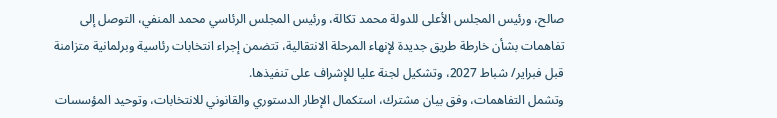صالح، ورئيس المجلس الأعلى للدولة محمد تكالة، ورئيس المجلس الرئاسي محمد المنفي، التوصل إلى تفاهمات بشأن خارطة طريق جديدة لإنهاء المرحلة الانتقالية، تتضمن إجراء انتخابات رئاسية وبرلمانية متزامنة قبل فبراير/ شباط 2027، وتشكيل لجنة عليا للإشراف على تنفيذها.
وتشمل التفاهمات، وفق بيان مشترك، استكمال الإطار الدستوري والقانوني للانتخابات، وتوحيد المؤسسات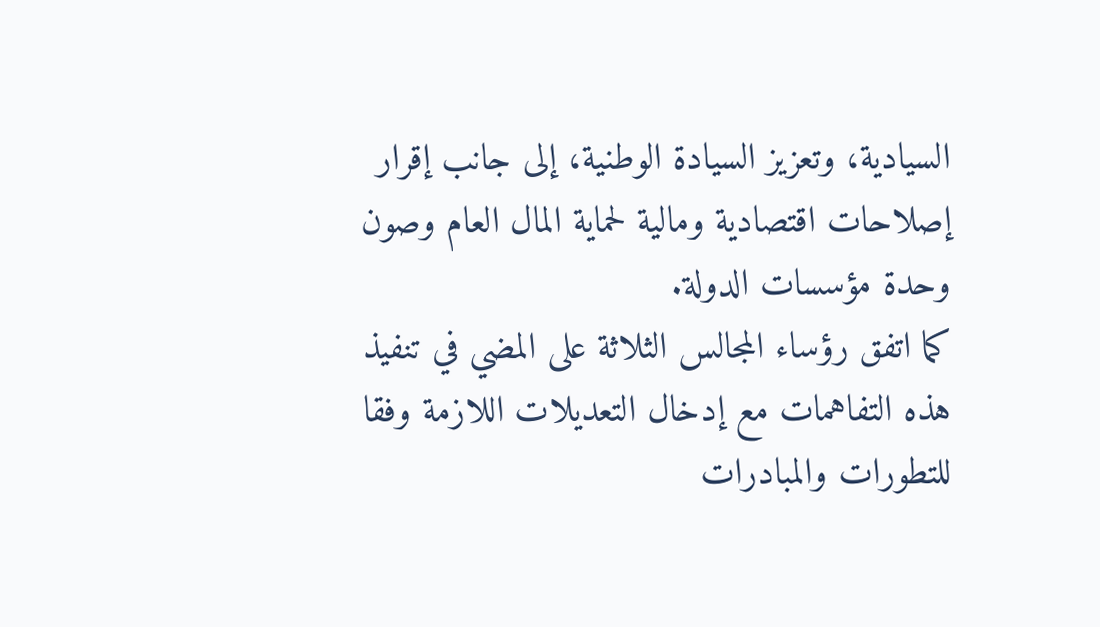السيادية، وتعزيز السيادة الوطنية، إلى جانب إقرار إصلاحات اقتصادية ومالية لحماية المال العام وصون وحدة مؤسسات الدولة.
كما اتفق رؤساء المجالس الثلاثة على المضي في تنفيذ هذه التفاهمات مع إدخال التعديلات اللازمة وفقا للتطورات والمبادرات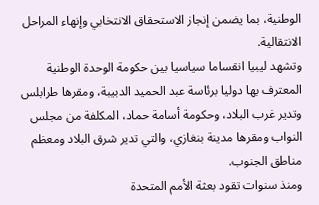الوطنية، بما يضمن إنجاز الاستحقاق الانتخابي وإنهاء المراحل الانتقالية.
وتشهد ليبيا انقساما سياسيا بين حكومة الوحدة الوطنية المعترف بها دوليا برئاسة عبد الحميد الدبيبة، ومقرها طرابلس وتدير غرب البلاد، وحكومة أسامة حماد، المكلفة من مجلس النواب ومقرها مدينة بنغازي، والتي تدير شرق البلاد ومعظم مناطق الجنوب.
ومنذ سنوات تقود بعثة الأمم المتحدة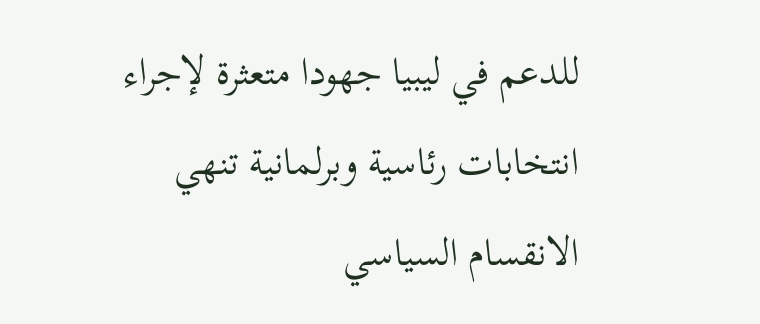للدعم في ليبيا جهودا متعثرة لإجراء انتخابات رئاسية وبرلمانية تنهي الانقسام السياسي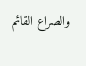والصراع القائم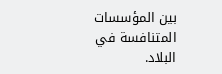بين المؤسسات المتنافسة في البلاد.